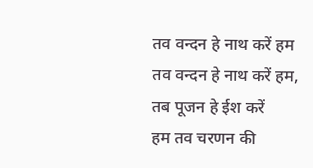तव वन्दन हे नाथ करें हम
तव वन्दन हे नाथ करें हम,
तब पूजन हे ईश करें
हम तव चरणन की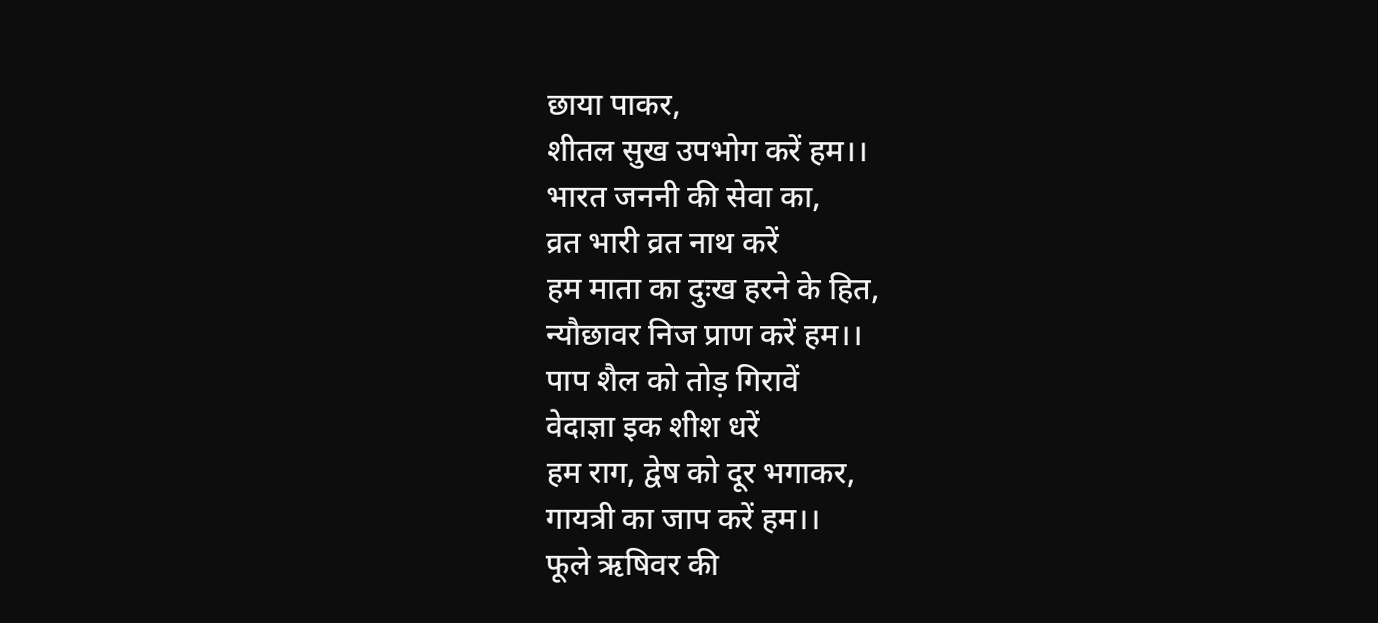छाया पाकर,
शीतल सुख उपभोग करें हम।।
भारत जननी की सेवा का,
व्रत भारी व्रत नाथ करें
हम माता का दुःख हरने के हित,
न्यौछावर निज प्राण करें हम।।
पाप शैल को तोड़ गिरावें
वेदाज्ञा इक शीश धरें
हम राग, द्वेष को दूर भगाकर,
गायत्री का जाप करें हम।।
फूले ऋषिवर की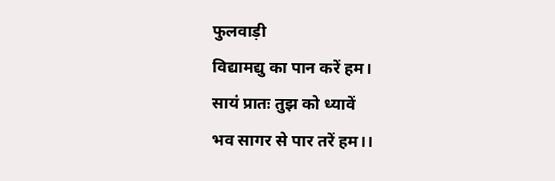फुलवाड़ी
विद्यामद्यु का पान करें हम।
सायं प्रातः तुझ को ध्यावें
भव सागर से पार तरें हम।।